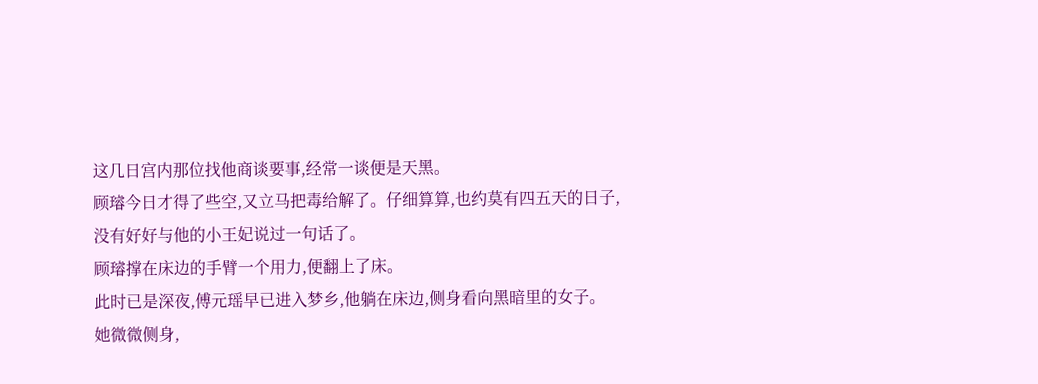这几日宫内那位找他商谈要事,经常一谈便是天黑。
顾璿今日才得了些空,又立马把毒给解了。仔细算算,也约莫有四五天的日子,没有好好与他的小王妃说过一句话了。
顾璿撑在床边的手臂一个用力,便翻上了床。
此时已是深夜,傅元瑶早已进入梦乡,他躺在床边,侧身看向黑暗里的女子。
她微微侧身,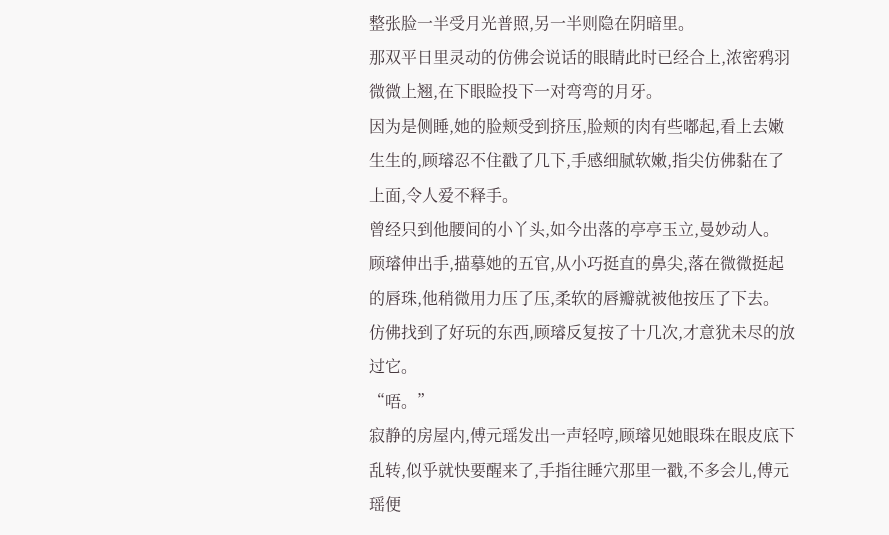整张脸一半受月光普照,另一半则隐在阴暗里。
那双平日里灵动的仿佛会说话的眼睛此时已经合上,浓密鸦羽微微上翘,在下眼睑投下一对弯弯的月牙。
因为是侧睡,她的脸颊受到挤压,脸颊的肉有些嘟起,看上去嫩生生的,顾璿忍不住戳了几下,手感细腻软嫩,指尖仿佛黏在了上面,令人爱不释手。
曾经只到他腰间的小丫头,如今出落的亭亭玉立,曼妙动人。
顾璿伸出手,描摹她的五官,从小巧挺直的鼻尖,落在微微挺起的唇珠,他稍微用力压了压,柔软的唇瓣就被他按压了下去。
仿佛找到了好玩的东西,顾璿反复按了十几次,才意犹未尽的放过它。
“唔。”
寂静的房屋内,傅元瑶发出一声轻哼,顾璿见她眼珠在眼皮底下乱转,似乎就快要醒来了,手指往睡穴那里一戳,不多会儿,傅元瑶便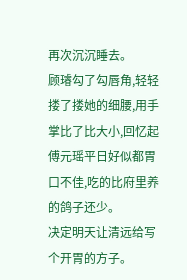再次沉沉睡去。
顾璿勾了勾唇角,轻轻搂了搂她的细腰,用手掌比了比大小,回忆起傅元瑶平日好似都胃口不佳,吃的比府里养的鸽子还少。
决定明天让清远给写个开胃的方子。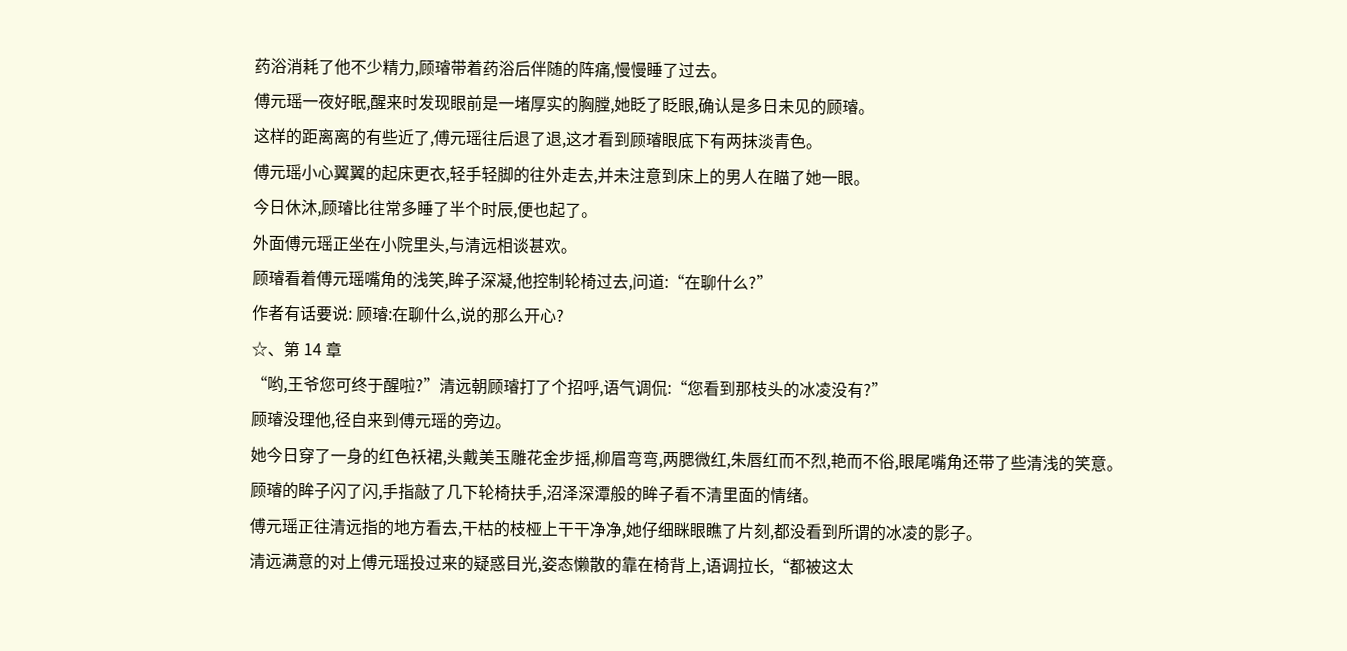药浴消耗了他不少精力,顾璿带着药浴后伴随的阵痛,慢慢睡了过去。
傅元瑶一夜好眠,醒来时发现眼前是一堵厚实的胸膛,她眨了眨眼,确认是多日未见的顾璿。
这样的距离离的有些近了,傅元瑶往后退了退,这才看到顾璿眼底下有两抹淡青色。
傅元瑶小心翼翼的起床更衣,轻手轻脚的往外走去,并未注意到床上的男人在瞄了她一眼。
今日休沐,顾璿比往常多睡了半个时辰,便也起了。
外面傅元瑶正坐在小院里头,与清远相谈甚欢。
顾璿看着傅元瑶嘴角的浅笑,眸子深凝,他控制轮椅过去,问道:“在聊什么?”
作者有话要说: 顾璿:在聊什么,说的那么开心?
☆、第 14 章
“哟,王爷您可终于醒啦?”清远朝顾璿打了个招呼,语气调侃:“您看到那枝头的冰凌没有?”
顾璿没理他,径自来到傅元瑶的旁边。
她今日穿了一身的红色袄裙,头戴美玉雕花金步摇,柳眉弯弯,两腮微红,朱唇红而不烈,艳而不俗,眼尾嘴角还带了些清浅的笑意。
顾璿的眸子闪了闪,手指敲了几下轮椅扶手,沼泽深潭般的眸子看不清里面的情绪。
傅元瑶正往清远指的地方看去,干枯的枝桠上干干净净,她仔细眯眼瞧了片刻,都没看到所谓的冰凌的影子。
清远满意的对上傅元瑶投过来的疑惑目光,姿态懒散的靠在椅背上,语调拉长,“都被这太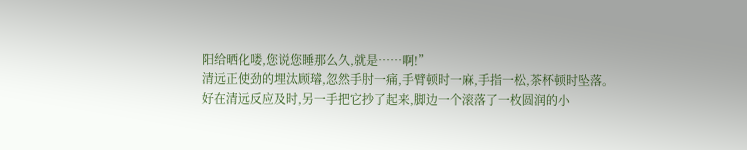阳给晒化喽,您说您睡那么久,就是……啊!”
清远正使劲的埋汰顾璿,忽然手肘一痛,手臂顿时一麻,手指一松,茶杯顿时坠落。
好在清远反应及时,另一手把它抄了起来,脚边一个滚落了一枚圆润的小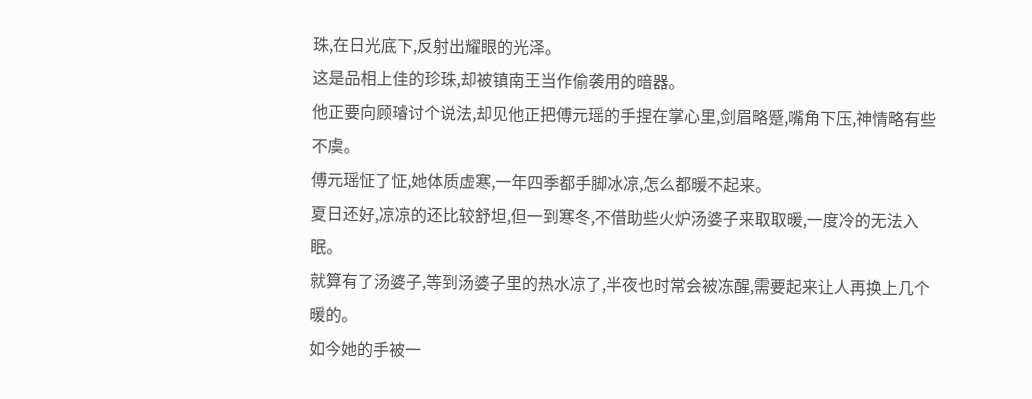珠,在日光底下,反射出耀眼的光泽。
这是品相上佳的珍珠,却被镇南王当作偷袭用的暗器。
他正要向顾璿讨个说法,却见他正把傅元瑶的手捏在掌心里,剑眉略蹙,嘴角下压,神情略有些不虞。
傅元瑶怔了怔,她体质虚寒,一年四季都手脚冰凉,怎么都暖不起来。
夏日还好,凉凉的还比较舒坦,但一到寒冬,不借助些火炉汤婆子来取取暖,一度冷的无法入眠。
就算有了汤婆子,等到汤婆子里的热水凉了,半夜也时常会被冻醒,需要起来让人再换上几个暖的。
如今她的手被一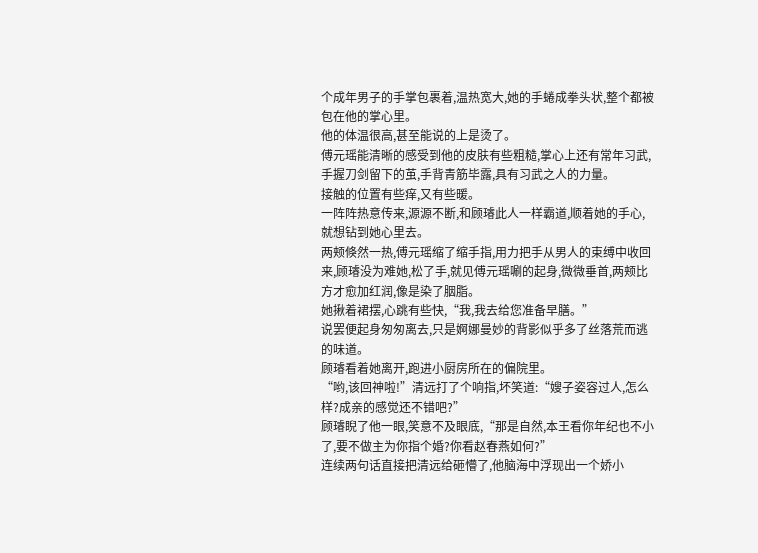个成年男子的手掌包裹着,温热宽大,她的手蜷成拳头状,整个都被包在他的掌心里。
他的体温很高,甚至能说的上是烫了。
傅元瑶能清晰的感受到他的皮肤有些粗糙,掌心上还有常年习武,手握刀剑留下的茧,手背青筋毕露,具有习武之人的力量。
接触的位置有些痒,又有些暖。
一阵阵热意传来,源源不断,和顾璿此人一样霸道,顺着她的手心,就想钻到她心里去。
两颊倏然一热,傅元瑶缩了缩手指,用力把手从男人的束缚中收回来,顾璿没为难她,松了手,就见傅元瑶唰的起身,微微垂首,两颊比方才愈加红润,像是染了胭脂。
她揪着裙摆,心跳有些快,“我,我去给您准备早膳。”
说罢便起身匆匆离去,只是婀娜曼妙的背影似乎多了丝落荒而逃的味道。
顾璿看着她离开,跑进小厨房所在的偏院里。
“哟,该回神啦!”清远打了个响指,坏笑道:“嫂子姿容过人,怎么样?成亲的感觉还不错吧?”
顾璿睨了他一眼,笑意不及眼底,“那是自然,本王看你年纪也不小了,要不做主为你指个婚?你看赵春燕如何?”
连续两句话直接把清远给砸懵了,他脑海中浮现出一个娇小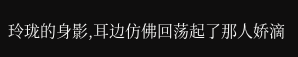玲珑的身影,耳边仿佛回荡起了那人娇滴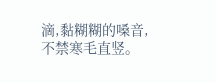滴,黏糊糊的嗓音,不禁寒毛直竖。